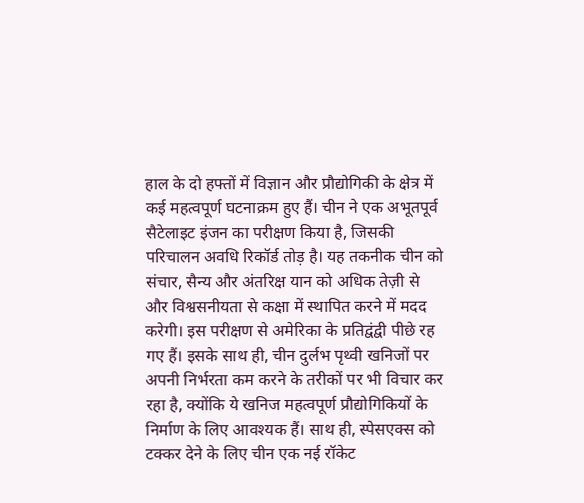हाल के दो हफ्तों में विज्ञान और प्रौद्योगिकी के क्षेत्र में कई महत्वपूर्ण घटनाक्रम हुए हैं। चीन ने एक अभूतपूर्व सैटेलाइट इंजन का परीक्षण किया है, जिसकी परिचालन अवधि रिकॉर्ड तोड़ है। यह तकनीक चीन को संचार, सैन्य और अंतरिक्ष यान को अधिक तेज़ी से और विश्वसनीयता से कक्षा में स्थापित करने में मदद करेगी। इस परीक्षण से अमेरिका के प्रतिद्वंद्वी पीछे रह गए हैं। इसके साथ ही, चीन दुर्लभ पृथ्वी खनिजों पर अपनी निर्भरता कम करने के तरीकों पर भी विचार कर रहा है, क्योंकि ये खनिज महत्वपूर्ण प्रौद्योगिकियों के निर्माण के लिए आवश्यक हैं। साथ ही, स्पेसएक्स को टक्कर देने के लिए चीन एक नई रॉकेट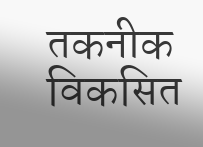तकनीक विकसित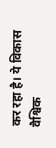कर रहा है। ये विकास वैश्विक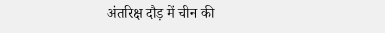अंतरिक्ष दौड़ में चीन की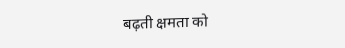बढ़ती क्षमता को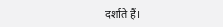दर्शाते हैं।